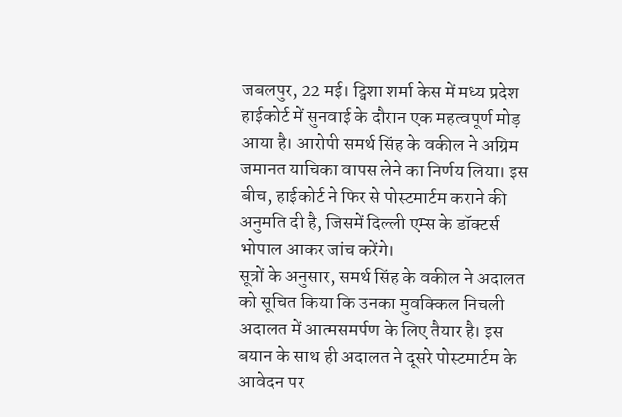जबलपुर, 22 मई। ट्विशा शर्मा केस में मध्य प्रदेश हाईकोर्ट में सुनवाई के दौरान एक महत्वपूर्ण मोड़ आया है। आरोपी समर्थ सिंह के वकील ने अग्रिम जमानत याचिका वापस लेने का निर्णय लिया। इस बीच, हाईकोर्ट ने फिर से पोस्टमार्टम कराने की अनुमति दी है, जिसमें दिल्ली एम्स के डॉक्टर्स भोपाल आकर जांच करेंगे।
सूत्रों के अनुसार, समर्थ सिंह के वकील ने अदालत को सूचित किया कि उनका मुवक्किल निचली अदालत में आत्मसमर्पण के लिए तैयार है। इस बयान के साथ ही अदालत ने दूसरे पोस्टमार्टम के आवेदन पर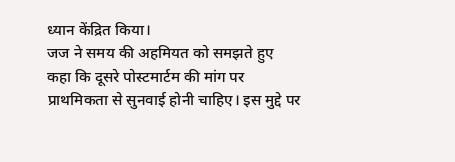ध्यान केंद्रित किया।
जज ने समय की अहमियत को समझते हुए कहा कि दूसरे पोस्टमार्टम की मांग पर प्राथमिकता से सुनवाई होनी चाहिए। इस मुद्दे पर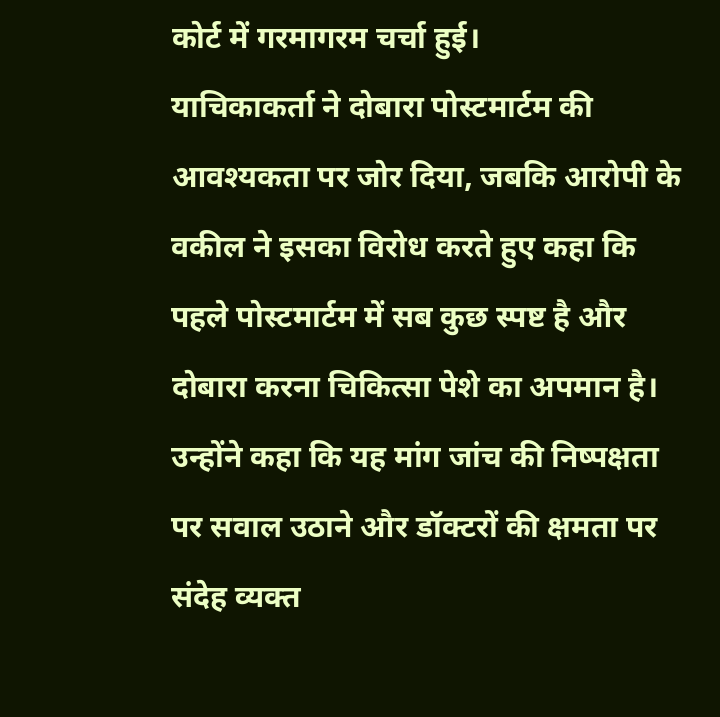कोर्ट में गरमागरम चर्चा हुई।
याचिकाकर्ता ने दोबारा पोस्टमार्टम की आवश्यकता पर जोर दिया, जबकि आरोपी के वकील ने इसका विरोध करते हुए कहा कि पहले पोस्टमार्टम में सब कुछ स्पष्ट है और दोबारा करना चिकित्सा पेशे का अपमान है।
उन्होंने कहा कि यह मांग जांच की निष्पक्षता पर सवाल उठाने और डॉक्टरों की क्षमता पर संदेह व्यक्त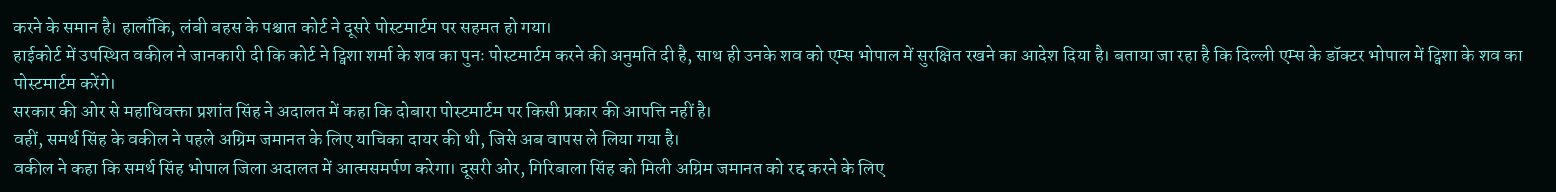करने के समान है। हालाँकि, लंबी बहस के पश्चात कोर्ट ने दूसरे पोस्टमार्टम पर सहमत हो गया।
हाईकोर्ट में उपस्थित वकील ने जानकारी दी कि कोर्ट ने ट्विशा शर्मा के शव का पुनः पोस्टमार्टम करने की अनुमति दी है, साथ ही उनके शव को एम्स भोपाल में सुरक्षित रखने का आदेश दिया है। बताया जा रहा है कि दिल्ली एम्स के डॉक्टर भोपाल में ट्विशा के शव का पोस्टमार्टम करेंगे।
सरकार की ओर से महाधिवक्ता प्रशांत सिंह ने अदालत में कहा कि दोबारा पोस्टमार्टम पर किसी प्रकार की आपत्ति नहीं है।
वहीं, समर्थ सिंह के वकील ने पहले अग्रिम जमानत के लिए याचिका दायर की थी, जिसे अब वापस ले लिया गया है।
वकील ने कहा कि समर्थ सिंह भोपाल जिला अदालत में आत्मसमर्पण करेगा। दूसरी ओर, गिरिबाला सिंह को मिली अग्रिम जमानत को रद्द करने के लिए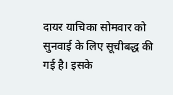दायर याचिका सोमवार को सुनवाई के लिए सूचीबद्ध की गई है। इसके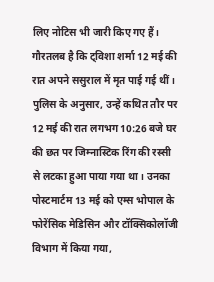लिए नोटिस भी जारी किए गए हैं।
गौरतलब है कि ट्विशा शर्मा 12 मई की रात अपने ससुराल में मृत पाई गई थीं। पुलिस के अनुसार, उन्हें कथित तौर पर 12 मई की रात लगभग 10:26 बजे घर की छत पर जिम्नास्टिक रिंग की रस्सी से लटका हुआ पाया गया था। उनका पोस्टमार्टम 13 मई को एम्स भोपाल के फोरेंसिक मेडिसिन और टॉक्सिकोलॉजी विभाग में किया गया,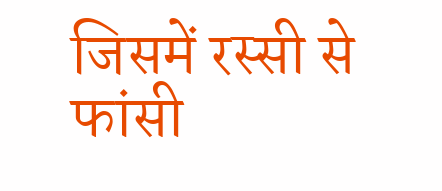जिसमें रस्सी से फांसी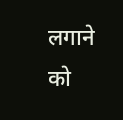लगाने को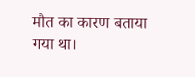मौत का कारण बताया गया था।